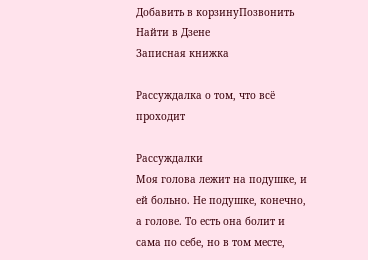Добавить в корзинуПозвонить
Найти в Дзене
Записная книжка

Рассуждалка о том, что всё проходит

Рассуждалки
Моя голова лежит на подушке, и ей больно. Не подушке, конечно, а голове. То есть она болит и сама по себе, но в том месте,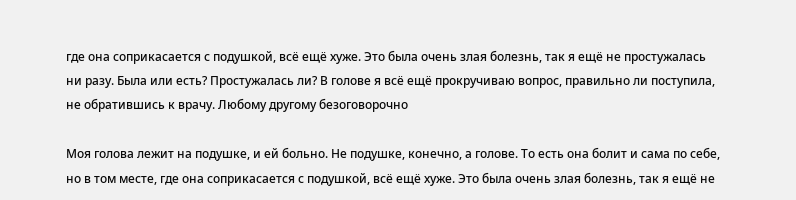где она соприкасается с подушкой, всё ещё хуже. Это была очень злая болезнь, так я ещё не простужалась ни разу. Была или есть? Простужалась ли? В голове я всё ещё прокручиваю вопрос, правильно ли поступила, не обратившись к врачу. Любому другому безоговорочно

Моя голова лежит на подушке, и ей больно. Не подушке, конечно, а голове. То есть она болит и сама по себе, но в том месте, где она соприкасается с подушкой, всё ещё хуже. Это была очень злая болезнь, так я ещё не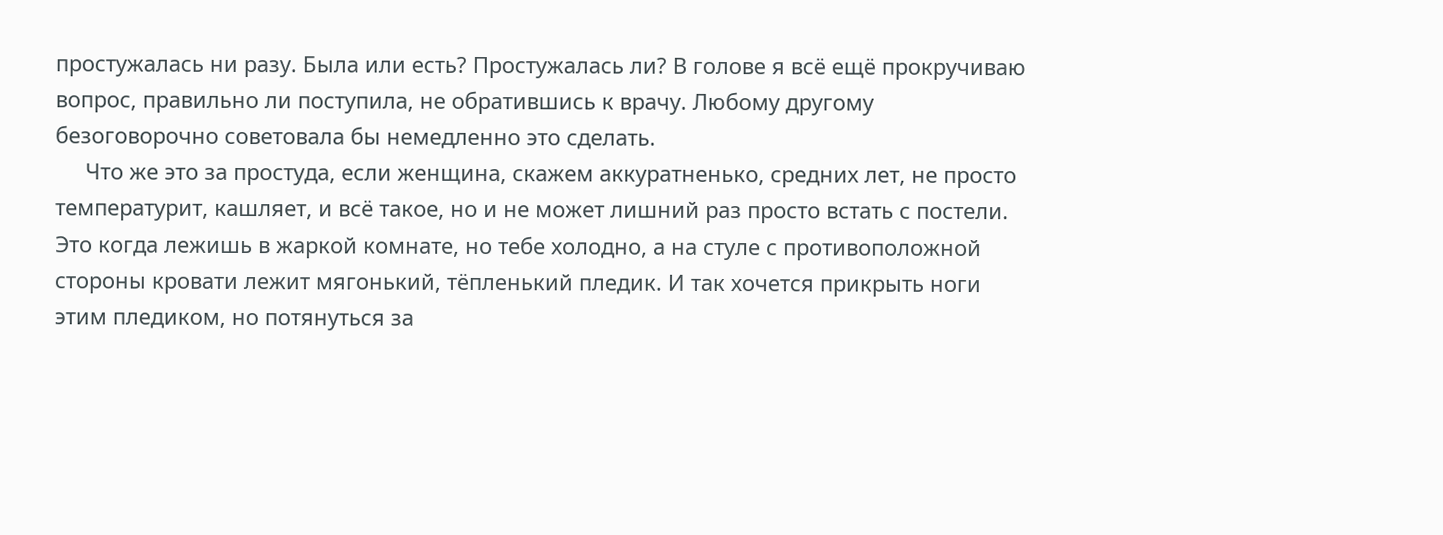простужалась ни разу. Была или есть? Простужалась ли? В голове я всё ещё прокручиваю вопрос, правильно ли поступила, не обратившись к врачу. Любому другому безоговорочно советовала бы немедленно это сделать.
     Что же это за простуда, если женщина, скажем аккуратненько, средних лет, не просто температурит, кашляет, и всё такое, но и не может лишний раз просто встать с постели. Это когда лежишь в жаркой комнате, но тебе холодно, а на стуле с противоположной стороны кровати лежит мягонький, тёпленький пледик. И так хочется прикрыть ноги этим пледиком, но потянуться за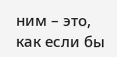ним – это, как если бы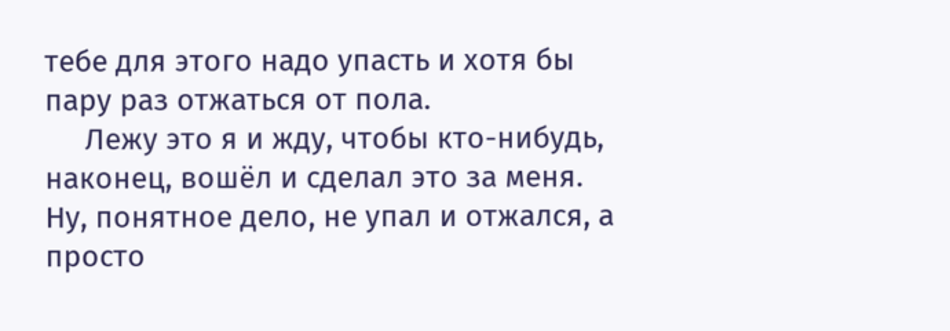тебе для этого надо упасть и хотя бы пару раз отжаться от пола.
     Лежу это я и жду, чтобы кто-нибудь, наконец, вошёл и сделал это за меня.
Ну, понятное дело, не упал и отжался, а просто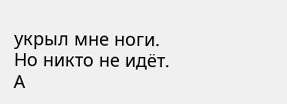укрыл мне ноги. Но никто не идёт. А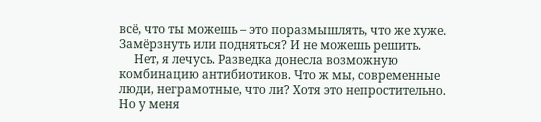всё, что ты можешь – это поразмышлять, что же хуже. Замёрзнуть или подняться? И не можешь решить.
     Нет, я лечусь. Разведка донесла возможную комбинацию антибиотиков. Что ж мы, современные люди, неграмотные, что ли? Хотя это непростительно. Но у меня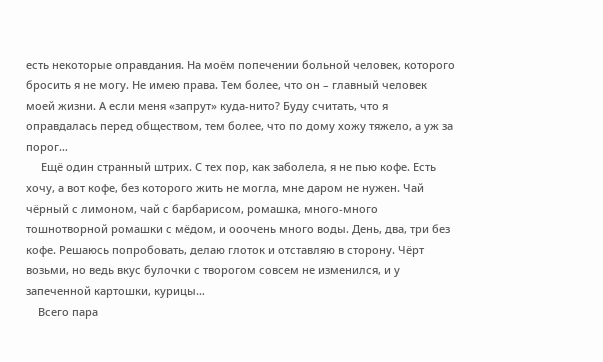есть некоторые оправдания. На моём попечении больной человек, которого бросить я не могу. Не имею права. Тем более, что он – главный человек моей жизни. А если меня «запрут» куда-нито? Буду считать, что я оправдалась перед обществом, тем более, что по дому хожу тяжело, а уж за порог…
     Ещё один странный штрих. С тех пор, как заболела, я не пью кофе. Есть хочу, а вот кофе, без которого жить не могла, мне даром не нужен. Чай чёрный с лимоном, чай с барбарисом, ромашка, много-много тошнотворной ромашки с мёдом, и ооочень много воды. День, два, три без кофе. Решаюсь попробовать, делаю глоток и отставляю в сторону. Чёрт возьми, но ведь вкус булочки с творогом совсем не изменился, и у запеченной картошки, курицы…
    Всего пара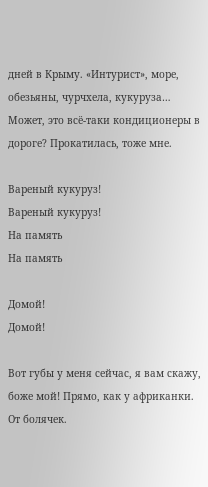дней в Крыму. «Интурист», море, обезьяны, чурчхела, кукуруза… Может, это всё-таки кондиционеры в дороге? Прокатилась, тоже мне.

Вареный кукуруз!
Вареный кукуруз!
На память
На память

Домой!
Домой!

Вот губы у меня сейчас, я вам скажу, боже мой! Прямо, как у африканки. От болячек.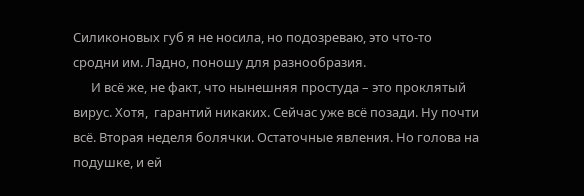Силиконовых губ я не носила, но подозреваю, это что-то сродни им. Ладно, поношу для разнообразия.
      И всё же, не факт, что нынешняя простуда – это проклятый вирус. Хотя,  гарантий никаких. Сейчас уже всё позади. Ну почти всё. Вторая неделя болячки. Остаточные явления. Но голова на подушке, и ей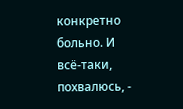конкретно больно. И всё-таки, похвалюсь, -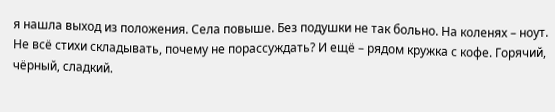я нашла выход из положения. Села повыше. Без подушки не так больно. На коленях – ноут. Не всё стихи складывать, почему не порассуждать? И ещё – рядом кружка с кофе. Горячий, чёрный, сладкий.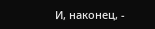И, наконец, -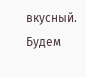вкусный. Будем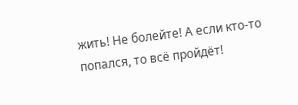жить! Не болейте! А если кто-то попался, то всё пройдёт!